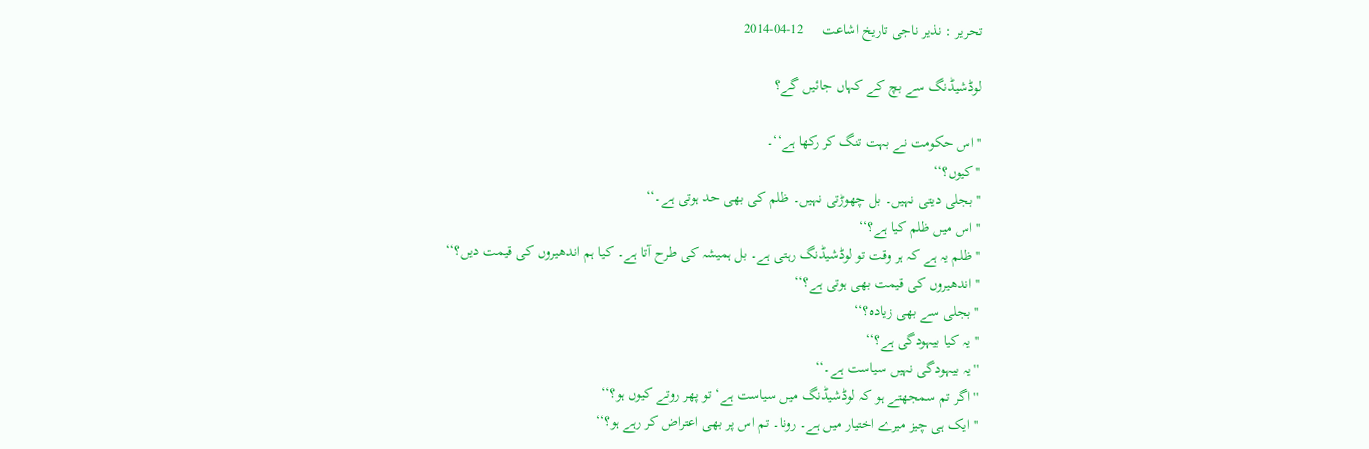تحریر : نذیر ناجی تاریخ اشاعت     12-04-2014

لوڈشیڈنگ سے بچ کے کہاں جائیں گے؟

''اس حکومت نے بہت تنگ کر رکھا ہے‘‘۔
''کیوں؟‘‘
'' بجلی دیتی نہیں۔ بل چھوڑتی نہیں۔ ظلم کی بھی حد ہوتی ہے۔‘‘
'' اس میں ظلم کیا ہے؟‘‘
''ظلم یہ ہے کہ ہر وقت تو لوڈشیڈنگ رہتی ہے۔ بل ہمیشہ کی طرح آتا ہے۔ کیا ہم اندھیروں کی قیمت دیں؟‘‘
'' اندھیروں کی قیمت بھی ہوتی ہے؟‘‘
'' بجلی سے بھی زیادہ؟‘‘
'' یہ کیا بیہودگی ہے؟‘‘
''یہ بیہودگی نہیں سیاست ہے۔‘‘
'' اگر تم سمجھتے ہو کہ لوڈشیڈنگ میں سیاست ہے‘ تو پھر روتے کیوں ہو؟‘‘
'' ایک ہی چیز میرے اختیار میں ہے۔ رونا۔ تم اس پر بھی اعتراض کر رہے ہو؟‘‘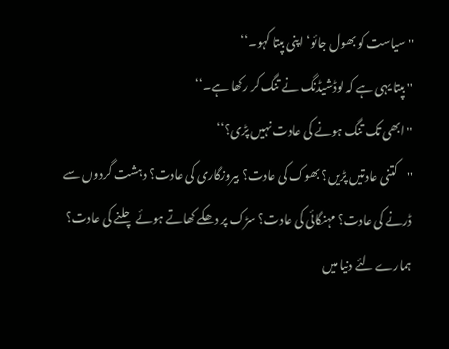'' سیاست کو بھول جائو‘ اپنی بپتا کہو۔‘‘
'' بپتا یہی ہے کہ لوڈشیڈنگ نے تنگ کر رکھا ہے۔‘‘
'' ابھی تک تنگ ہونے کی عادت نہیں پڑی؟‘‘
''کتنی عادتیں پڑیں؟ بھوک کی عادت؟ بیروزگاری کی عادت؟ دہشت گردوں سے ڈرنے کی عادت؟ مہنگائی کی عادت؟ سڑک پر دھکے کھاتے ہوئے چلنے کی عادت؟ ہمارے لئے دنیا میں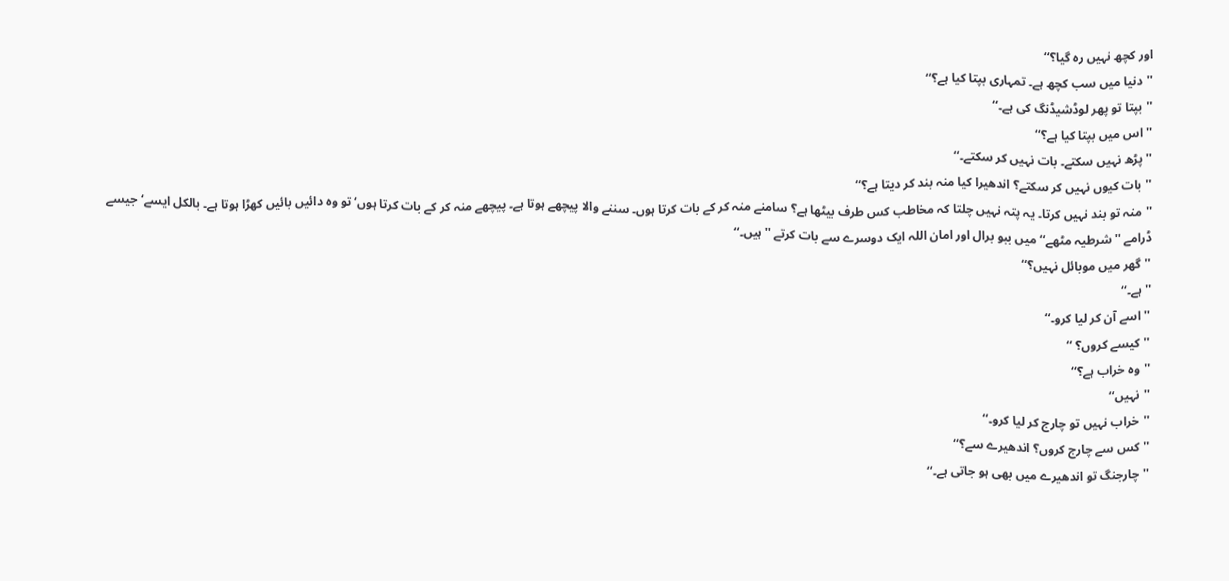اور کچھ نہیں رہ گیا؟‘‘
''دنیا میں سب کچھ ہے۔ تمہاری بپتا کیا ہے؟‘‘
''بپتا تو پھر لوڈشیڈنگ کی ہے۔‘‘
''اس میں بپتا کیا ہے؟‘‘
''پڑھ نہیں سکتے۔ بات نہیں کر سکتے۔‘‘
''بات کیوں نہیں کر سکتے؟ اندھیرا کیا منہ بند کر دیتا ہے؟‘‘
''منہ تو بند نہیں کرتا۔ یہ پتہ نہیں چلتا کہ مخاطب کس طرف بیٹھا ہے؟ سامنے منہ کر کے بات کرتا ہوں۔ سننے والا پیچھے ہوتا ہے۔ پیچھے منہ کر کے بات کرتا ہوں‘ تو وہ دائیں بائیں کھڑا ہوتا ہے۔ بالکل ایسے‘ جیسے ڈرامے ''شرطیہ مٹھے‘‘ میں ببو برال اور امان اللہ ایک دوسرے سے بات کرتے ''ہیں۔‘‘
''گھر میں موبائل نہیں؟‘‘
'' ہے۔‘‘
'' اسے آن کر لیا کرو۔‘‘
''کیسے کروں؟ ‘‘
''وہ خراب ہے؟‘‘
''نہیں‘‘
''خراب نہیں تو چارج کر لیا کرو۔‘‘
'' کس سے چارج کروں؟ اندھیرے سے؟‘‘
'' چارجنگ تو اندھیرے میں بھی ہو جاتی ہے۔‘‘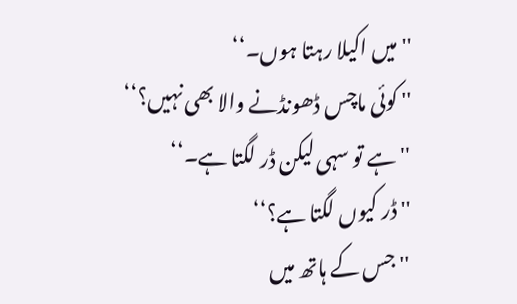'' میں اکیلا رہتا ہوں۔‘‘
'' کوئی ماچس ڈھونڈنے والا بھی نہیں؟‘‘
'' ہے تو سہی لیکن ڈر لگتا ہے۔‘‘
'' ڈر کیوں لگتا ہے؟‘‘
''جس کے ہاتھ میں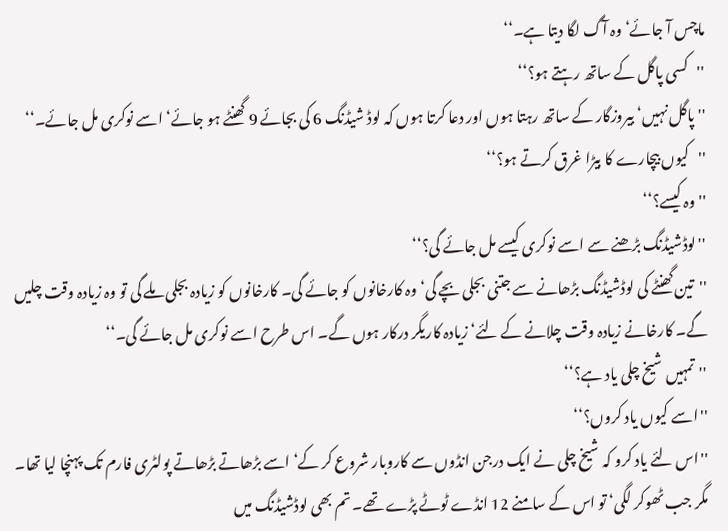ماچس آ جائے‘ وہ آگ لگا دیتا ہے۔‘‘
''کسی پاگل کے ساتھ رہتے ہو؟‘‘
'' پاگل نہیں‘ بیروزگار کے ساتھ رہتا ہوں اور دعا کرتا ہوں کہ لوڈ شیڈنگ 6 کی بجائے 9 گھنٹے ہو جائے‘ اسے نوکری مل جائے۔‘‘
''کیوں بیچارے کا بیڑا غرق کرتے ہو؟‘‘
''وہ کیسے؟‘‘
''لوڈشیڈنگ بڑھنے سے اسے نوکری کیسے مل جائے گی؟‘‘
''تین گھنٹے کی لوڈشیڈنگ بڑھانے سے جتنی بجلی بچے گی‘ وہ کارخانوں کو جائے گی۔ کارخانوں کو زیادہ بجلی ملے گی تو وہ زیادہ وقت چلیں گے۔ کارخانے زیادہ وقت چلانے کے لئے‘ زیادہ کاریگر درکار ہوں گے۔ اس طرح اسے نوکری مل جائے گی۔‘‘
''تمہیں شیخ چلی یاد ہے؟‘‘
''اسے کیوں یاد کروں؟‘‘
''اس لئے یاد کرو کہ شیخ چلی نے ایک درجن انڈوں سے کاروبار شروع کر کے‘ اسے بڑھاتے بڑھاتے پولٹری فارم تک پہنچا لیا تھا۔ مگر جب ٹھوکر لگی‘ تو اس کے سامنے 12 انڈے ٹوٹے پڑے تھے۔ تم بھی لوڈشیڈنگ میں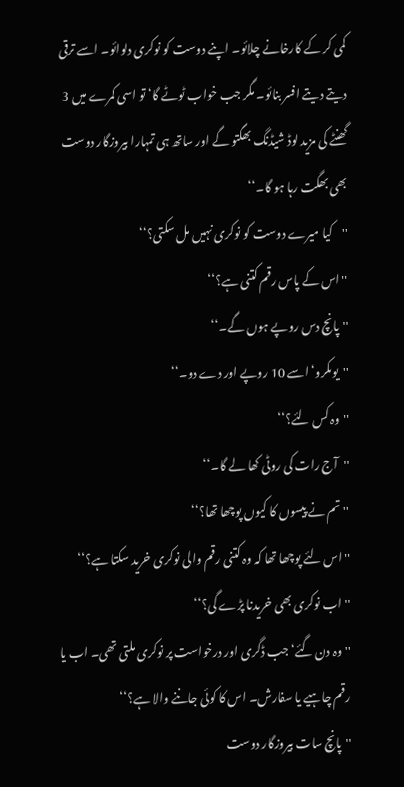کمی کر کے کارخانے چلائو۔ اپنے دوست کو نوکری دلوائو۔ اسے ترقی دیتے دیتے افسر بنائو۔ مگر جب خواب ٹوٹے گا‘ تو اسی کمرے میں 3 گھنٹے کی مزید لوڈ شیڈنگ بھگتو گے اور ساتھ ہی تمہارا بیروزگار دوست بھی بھگت رہا ہو گا۔‘‘
''کیا میرے دوست کو نوکری نہیں مل سکتی؟‘‘
''اس کے پاس رقم کتنی ہے؟‘‘
''پانچ دس روپے ہوں گے۔‘‘
''یوںکرو‘ اسے 10 روپے اور دے دو۔‘‘
''وہ کس لئے؟‘‘
''آج رات کی روٹی کھا لے گا۔‘‘
''تم نے پیسوں کا کیوں پوچھا تھا؟‘‘
''اس لئے پوچھا تھا کہ وہ کتنی رقم والی نوکری خرید سکتا ہے؟‘‘
''اب نوکری بھی خریدنا پڑے گی؟‘‘
''وہ دن گئے‘ جب ڈگری اور درخواست پر نوکری ملتی تھی۔ اب یا رقم چاہیے یا سفارش۔ اس کا کوئی جاننے والا ہے؟‘‘
''پانچ سات بیروزگار دوست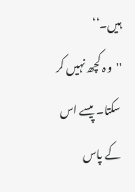ہیں۔‘‘
''و ہ کچھ نہیں کر سکتا۔ پیسے اس کے پاس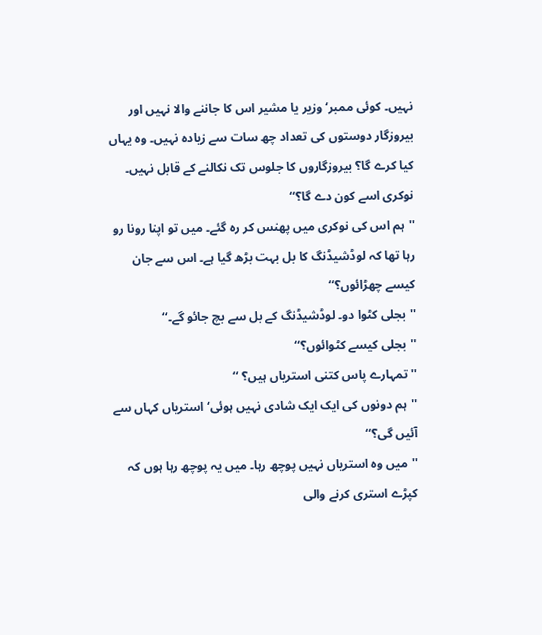نہیں۔ کوئی ممبر‘ وزیر یا مشیر اس کا جاننے والا نہیں اور بیروزگار دوستوں کی تعداد چھ سات سے زیادہ نہیں۔ وہ یہاں کیا کرے گا؟ بیروزگاروں کا جلوس تک نکالنے کے قابل نہیں۔ نوکری اسے کون دے گا؟‘‘
''ہم اس کی نوکری میں پھنس کر رہ گئے۔ میں تو اپنا رونا رو رہا تھا کہ لوڈشیڈنگ کا بل بہت بڑھ گیا ہے۔ اس سے جان کیسے چھڑائوں؟‘‘
''بجلی کٹوا دو۔ لوڈشیڈنگ کے بل سے بچ جائو گے۔‘‘
''بجلی کیسے کٹوائوں؟‘‘
''تمہارے پاس کتنی استریاں ہیں؟ ‘‘
''ہم دونوں کی ایک ایک شادی نہیں ہوئی‘ استریاں کہاں سے آئیں گی؟‘‘
''میں وہ استریاں نہیں پوچھ رہا۔ میں یہ پوچھ رہا ہوں کہ کپڑے استری کرنے والی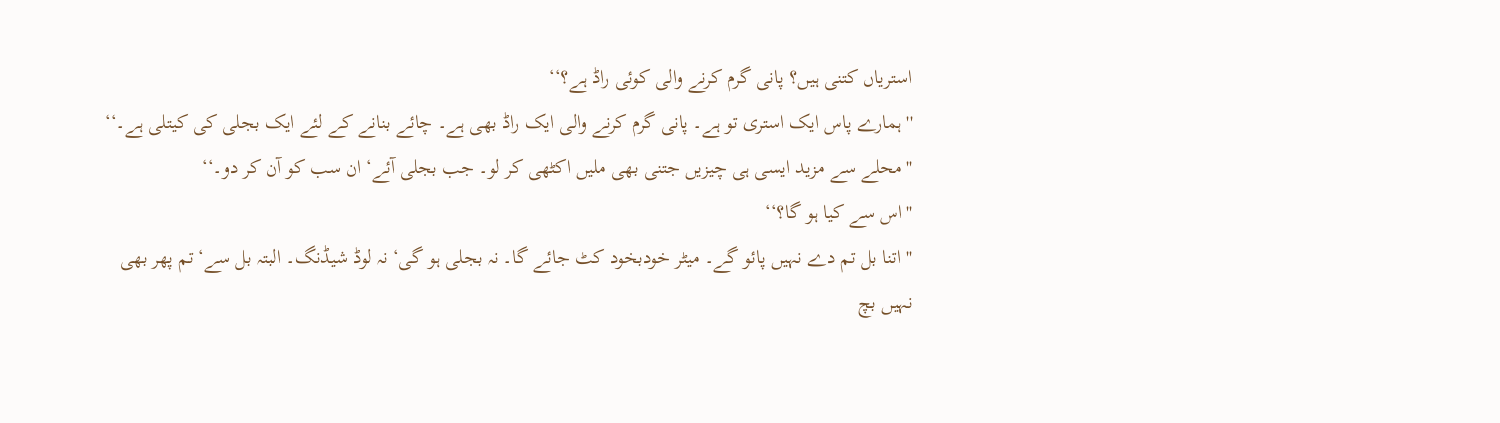استریاں کتنی ہیں؟ پانی گرم کرنے والی کوئی راڈ ہے؟‘‘
''ہمارے پاس ایک استری تو ہے۔ پانی گرم کرنے والی ایک راڈ بھی ہے۔ چائے بنانے کے لئے ایک بجلی کی کیتلی ہے۔‘‘
''محلے سے مزید ایسی ہی چیزیں جتنی بھی ملیں اکٹھی کر لو۔ جب بجلی آئے‘ ان سب کو آن کر دو۔‘‘
''اس سے کیا ہو گا؟‘‘
''اتنا بل تم دے نہیں پائو گے۔ میٹر خودبخود کٹ جائے گا۔ نہ بجلی ہو گی‘ نہ لوڈ شیڈنگ۔ البتہ بل سے‘ تم پھر بھی نہیں بچ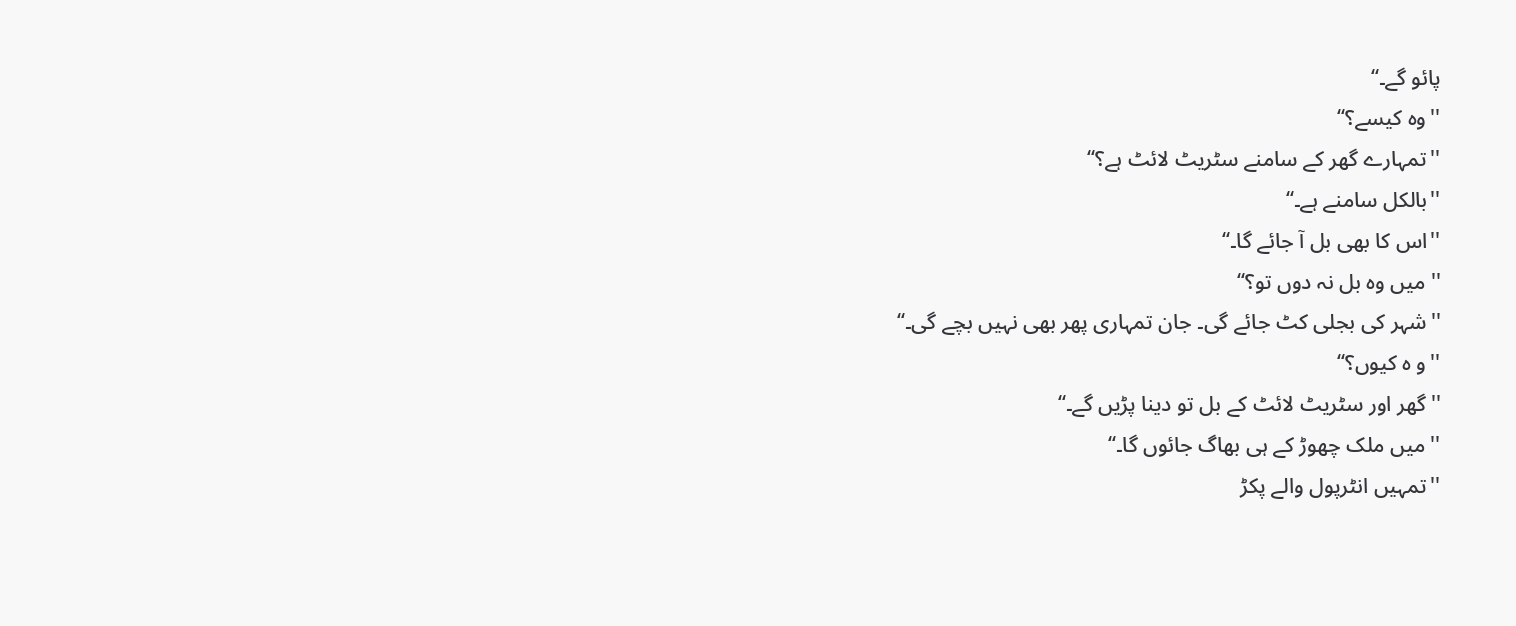پائو گے۔‘‘
''وہ کیسے؟‘‘
''تمہارے گھر کے سامنے سٹریٹ لائٹ ہے؟‘‘
''بالکل سامنے ہے۔‘‘
''اس کا بھی بل آ جائے گا۔‘‘
''میں وہ بل نہ دوں تو؟‘‘
''شہر کی بجلی کٹ جائے گی۔ جان تمہاری پھر بھی نہیں بچے گی۔‘‘
''و ہ کیوں؟‘‘
''گھر اور سٹریٹ لائٹ کے بل تو دینا پڑیں گے۔‘‘
''میں ملک چھوڑ کے ہی بھاگ جائوں گا۔‘‘
''تمہیں انٹرپول والے پکڑ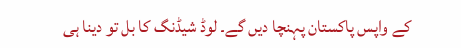کے واپس پاکستان پہنچا دیں گے۔ لوڈ شیڈنگ کا بل تو دینا ہی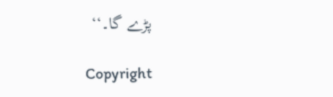پڑے گا۔‘‘

Copyright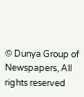© Dunya Group of Newspapers, All rights reserved